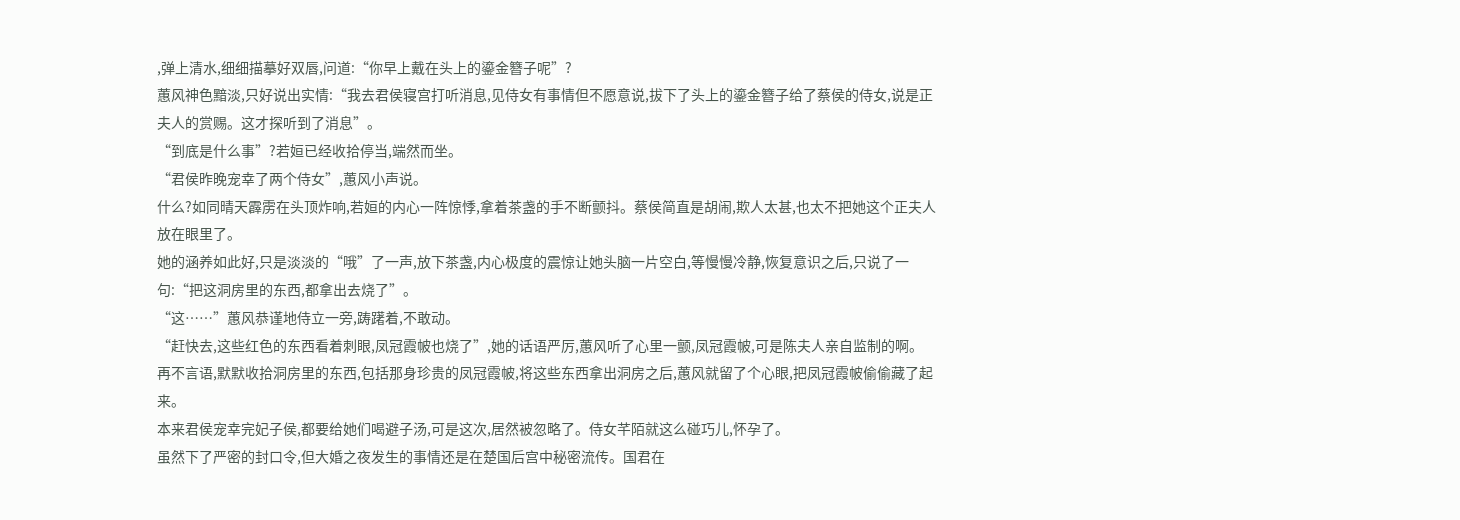,弹上清水,细细描摹好双唇,问道:“你早上戴在头上的鎏金簪子呢”?
蕙风神色黯淡,只好说出实情:“我去君侯寝宫打听消息,见侍女有事情但不愿意说,拔下了头上的鎏金簪子给了蔡侯的侍女,说是正夫人的赏赐。这才探听到了消息”。
“到底是什么事”?若姮已经收拾停当,端然而坐。
“君侯昨晚宠幸了两个侍女”,蕙风小声说。
什么?如同晴天霹雳在头顶炸响,若姮的内心一阵惊悸,拿着茶盏的手不断颤抖。蔡侯简直是胡闹,欺人太甚,也太不把她这个正夫人放在眼里了。
她的涵养如此好,只是淡淡的“哦”了一声,放下茶盏,内心极度的震惊让她头脑一片空白,等慢慢冷静,恢复意识之后,只说了一句:“把这洞房里的东西,都拿出去烧了”。
“这……”蕙风恭谨地侍立一旁,踌躇着,不敢动。
“赶快去,这些红色的东西看着刺眼,凤冠霞帔也烧了”,她的话语严厉,蕙风听了心里一颤,凤冠霞帔,可是陈夫人亲自监制的啊。
再不言语,默默收拾洞房里的东西,包括那身珍贵的凤冠霞帔,将这些东西拿出洞房之后,蕙风就留了个心眼,把凤冠霞帔偷偷藏了起来。
本来君侯宠幸完妃子侯,都要给她们喝避子汤,可是这次,居然被忽略了。侍女芊陌就这么碰巧儿,怀孕了。
虽然下了严密的封口令,但大婚之夜发生的事情还是在楚国后宫中秘密流传。国君在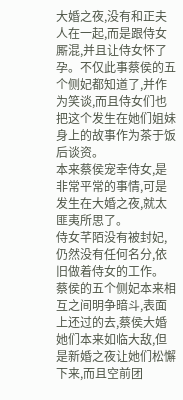大婚之夜,没有和正夫人在一起,而是跟侍女厮混,并且让侍女怀了孕。不仅此事蔡侯的五个侧妃都知道了,并作为笑谈,而且侍女们也把这个发生在她们姐妹身上的故事作为茶于饭后谈资。
本来蔡侯宠幸侍女,是非常平常的事情,可是发生在大婚之夜,就太匪夷所思了。
侍女芊陌没有被封妃,仍然没有任何名分,依旧做着侍女的工作。
蔡侯的五个侧妃本来相互之间明争暗斗,表面上还过的去,蔡侯大婚她们本来如临大敌,但是新婚之夜让她们松懈下来,而且空前团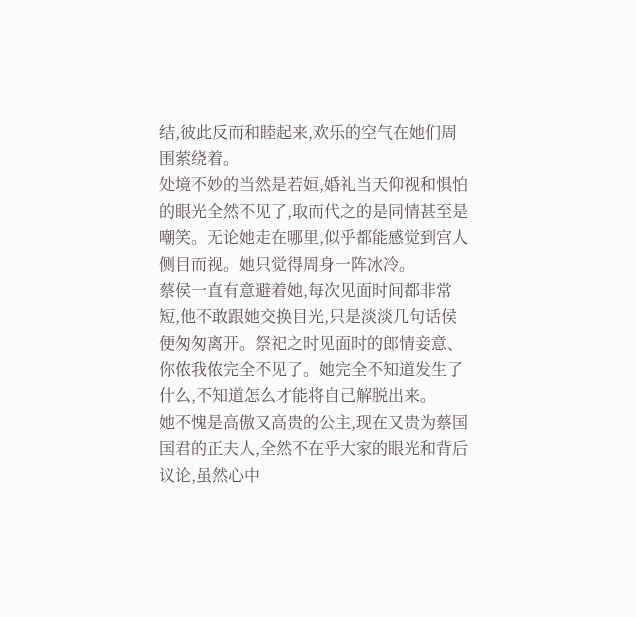结,彼此反而和睦起来,欢乐的空气在她们周围萦绕着。
处境不妙的当然是若姮,婚礼当天仰视和惧怕的眼光全然不见了,取而代之的是同情甚至是嘲笑。无论她走在哪里,似乎都能感觉到宫人侧目而视。她只觉得周身一阵冰冷。
蔡侯一直有意避着她,每次见面时间都非常短,他不敢跟她交换目光,只是淡淡几句话侯便匆匆离开。祭祀之时见面时的郎情妾意、你侬我侬完全不见了。她完全不知道发生了什么,不知道怎么才能将自己解脱出来。
她不愧是高傲又高贵的公主,现在又贵为蔡国国君的正夫人,全然不在乎大家的眼光和背后议论,虽然心中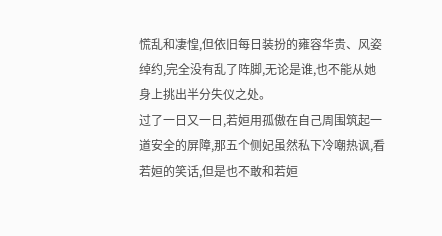慌乱和凄惶,但依旧每日装扮的雍容华贵、风姿绰约,完全没有乱了阵脚,无论是谁,也不能从她身上挑出半分失仪之处。
过了一日又一日,若姮用孤傲在自己周围筑起一道安全的屏障,那五个侧妃虽然私下冷嘲热讽,看若姮的笑话,但是也不敢和若姮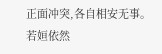正面冲突,各自相安无事。
若姮依然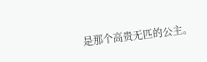是那个高贵无匹的公主。